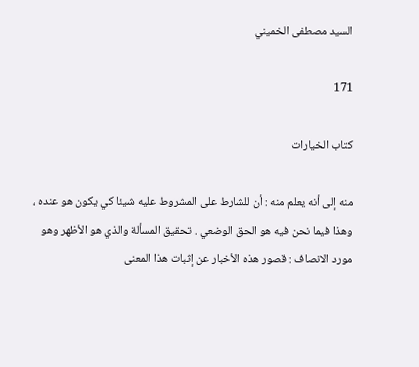السيد مصطفى الخميني

171

كتاب الخيارات

منه إلى أنه يعلم منه : أن للشارط على المشروط عليه شيئا كي يكون هو عنده ، وهذا فيما نحن فيه هو الحق الوضعي . تحقيق المسألة والذي هو الأظهر وهو مورد الانصاف : قصور هذه الأخبار عن إثبات هذا المعنى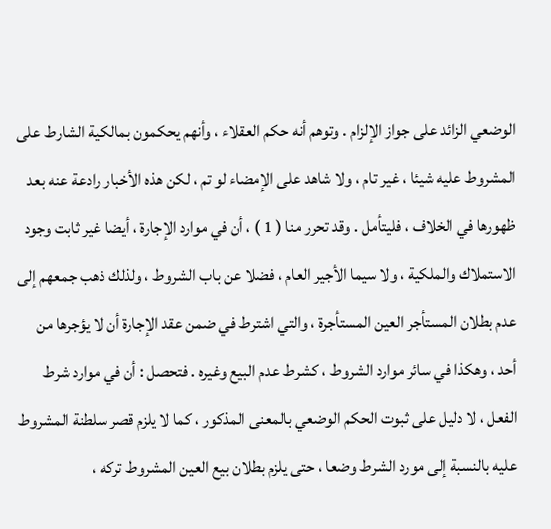الوضعي الزائد على جواز الإلزام . وتوهم أنه حكم العقلاء ، وأنهم يحكمون بمالكية الشارط على المشروط عليه شيئا ، غير تام ، ولا شاهد على الإمضاء لو تم ، لكن هذه الأخبار رادعة عنه بعد ظهورها في الخلاف ، فليتأمل . وقد تحرر منا ( 1 ) ، أن في موارد الإجارة ، أيضا غير ثابت وجود الاستملاك والملكية ، ولا سيما الأجير العام ، فضلا عن باب الشروط ، ولذلك ذهب جمعهم إلى عدم بطلان المستأجر العين المستأجرة ، والتي اشترط في ضمن عقد الإجارة أن لا يؤجرها من أحد ، وهكذا في سائر موارد الشروط ، كشرط عدم البيع وغيره . فتحصل : أن في موارد شرط الفعل ، لا دليل على ثبوت الحكم الوضعي بالمعنى المذكور ، كما لا يلزم قصر سلطنة المشروط عليه بالنسبة إلى مورد الشرط وضعا ، حتى يلزم بطلان بيع العين المشروط تركه ،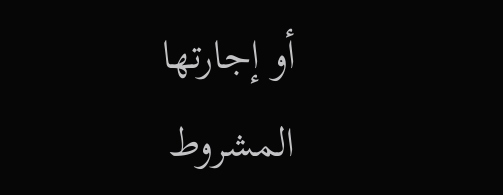أو إجارتها المشروط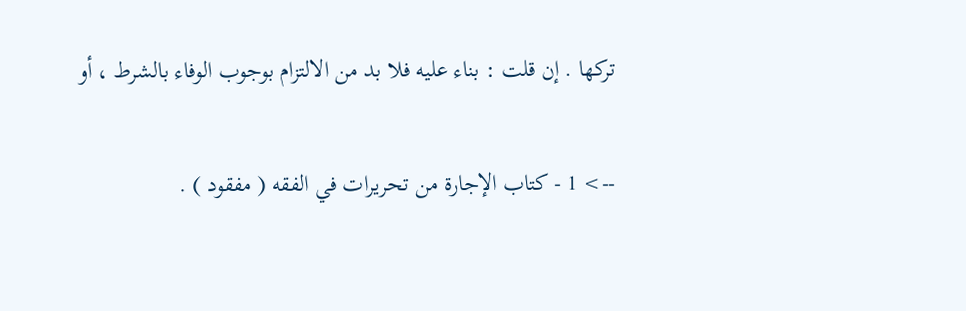تركها . إن قلت : بناء عليه فلا بد من الالتزام بوجوب الوفاء بالشرط ، أو

--> 1 - كتاب الإجارة من تحريرات في الفقه ( مفقود ) .